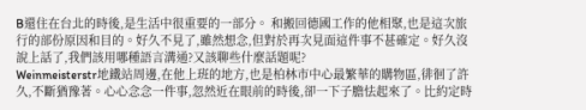B還住在台北的時後,是生活中很重要的一部分。 和搬回德國工作的他相聚,也是這次旅行的部份原因和目的。好久不見了,雖然想念,但對於再次見面這件事不甚確定。好久沒說上話了,我們該用哪種語言溝通?又該聊些什麼話題呢?
Weinmeisterstr地鐵站周邊,在他上班的地方,也是柏林市中心最繁華的購物區,徘徊了許久,不斷猶豫著。心心念念一件事,忽然近在眼前的時後,卻一下子膽怯起來了。比約定時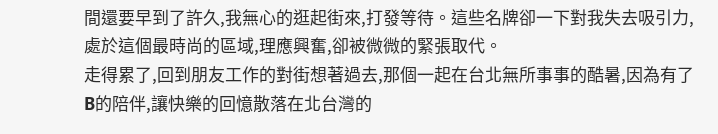間還要早到了許久,我無心的逛起街來,打發等待。這些名牌卻一下對我失去吸引力,處於這個最時尚的區域,理應興奮,卻被微微的緊張取代。
走得累了,回到朋友工作的對街想著過去,那個一起在台北無所事事的酷暑,因為有了B的陪伴,讓快樂的回憶散落在北台灣的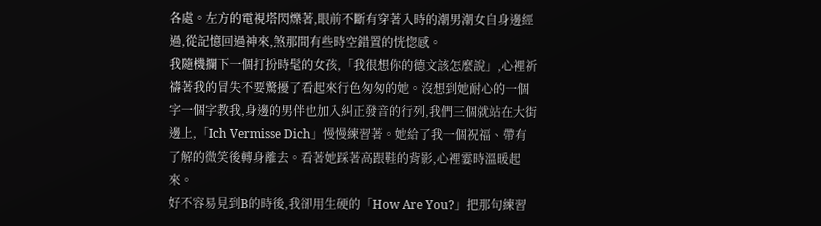各處。左方的電視塔閃爍著,眼前不斷有穿著入時的潮男潮女自身邊經過,從記憶回過神來,煞那間有些時空錯置的恍惚感。
我隨機攔下一個打扮時髦的女孩,「我很想你的德文該怎麼說」,心裡祈禱著我的冒失不要驚擾了看起來行色匆匆的她。沒想到她耐心的一個字一個字教我,身邊的男伴也加入糾正發音的行列,我們三個就站在大街邊上,「Ich Vermisse Dich」慢慢練習著。她給了我一個祝福、帶有了解的微笑後轉身離去。看著她踩著高跟鞋的背影,心裡霎時溫暖起來。
好不容易見到B的時後,我卻用生硬的「How Are You?」把那句練習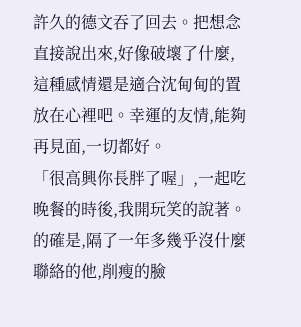許久的德文吞了回去。把想念直接說出來,好像破壞了什麼,這種感情還是適合沈甸甸的置放在心裡吧。幸運的友情,能夠再見面,一切都好。
「很高興你長胖了喔」,一起吃晚餐的時後,我開玩笑的說著。的確是,隔了一年多幾乎沒什麼聯絡的他,削瘦的臉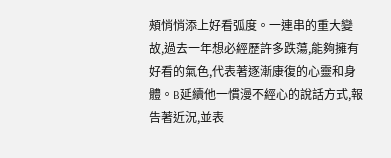頰悄悄添上好看弧度。一連串的重大變故,過去一年想必經歷許多跌蕩,能夠擁有好看的氣色,代表著逐漸康復的心靈和身體。B延續他一慣漫不經心的說話方式,報告著近況,並表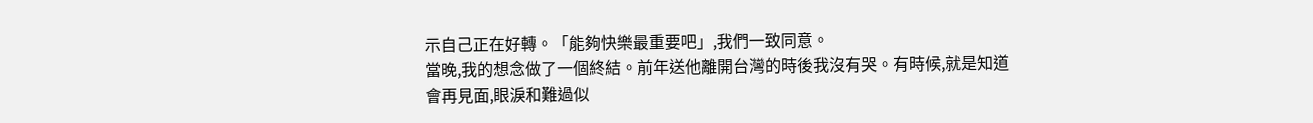示自己正在好轉。「能夠快樂最重要吧」,我們一致同意。
當晚,我的想念做了一個終結。前年送他離開台灣的時後我沒有哭。有時候,就是知道會再見面,眼淚和難過似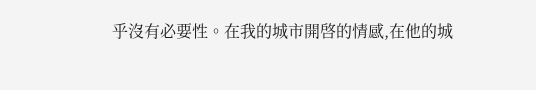乎沒有必要性。在我的城市開啓的情感,在他的城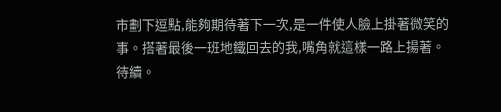市劃下逗點,能夠期待著下一次,是一件使人臉上掛著微笑的事。搭著最後一班地鐵回去的我,嘴角就這樣一路上揚著。
待續。